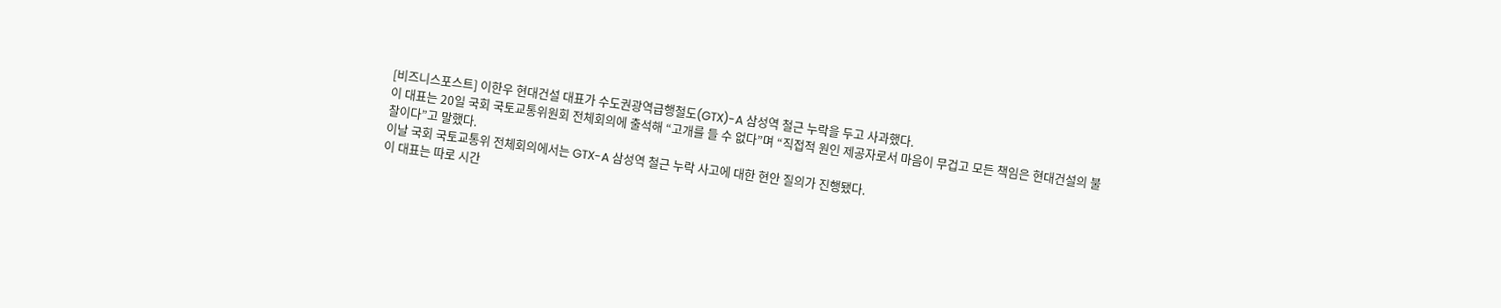[비즈니스포스트] 이한우 현대건설 대표가 수도권광역급행철도(GTX)-A 삼성역 철근 누락을 두고 사과했다.
이 대표는 20일 국회 국토교통위원회 전체회의에 출석해 “고개를 들 수 없다”며 “직접적 원인 제공자로서 마음이 무겁고 모든 책임은 현대건설의 불찰이다”고 말했다.
이날 국회 국토교통위 전체회의에서는 GTX-A 삼성역 철근 누락 사고에 대한 현안 질의가 진행됐다.
이 대표는 따로 시간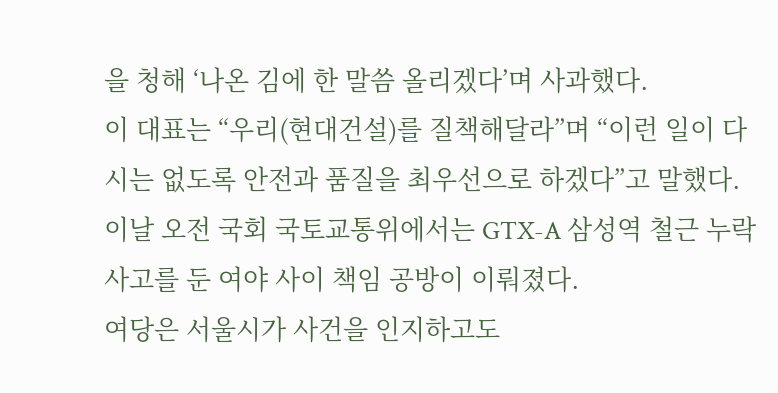을 청해 ‘나온 김에 한 말씀 올리겠다’며 사과했다.
이 대표는 “우리(현대건설)를 질책해달라”며 “이런 일이 다시는 없도록 안전과 품질을 최우선으로 하겠다”고 말했다.
이날 오전 국회 국토교통위에서는 GTX-A 삼성역 철근 누락사고를 둔 여야 사이 책임 공방이 이뤄졌다.
여당은 서울시가 사건을 인지하고도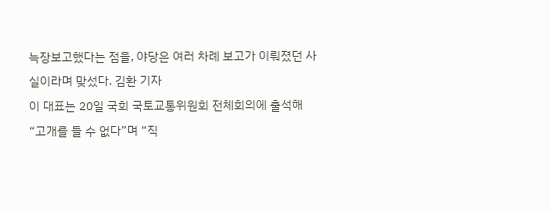늑장보고했다는 점을, 야당은 여러 차례 보고가 이뤄졌던 사실이라며 맞섰다. 김환 기자
이 대표는 20일 국회 국토교통위원회 전체회의에 출석해 “고개를 들 수 없다”며 “직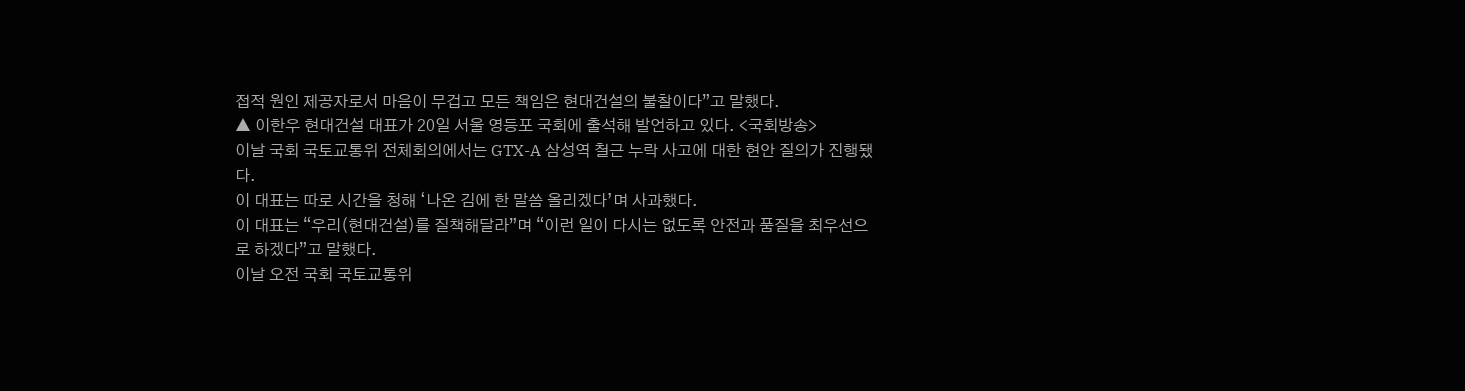접적 원인 제공자로서 마음이 무겁고 모든 책임은 현대건설의 불찰이다”고 말했다.
▲ 이한우 현대건설 대표가 20일 서울 영등포 국회에 출석해 발언하고 있다. <국회방송>
이날 국회 국토교통위 전체회의에서는 GTX-A 삼성역 철근 누락 사고에 대한 현안 질의가 진행됐다.
이 대표는 따로 시간을 청해 ‘나온 김에 한 말씀 올리겠다’며 사과했다.
이 대표는 “우리(현대건설)를 질책해달라”며 “이런 일이 다시는 없도록 안전과 품질을 최우선으로 하겠다”고 말했다.
이날 오전 국회 국토교통위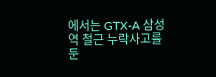에서는 GTX-A 삼성역 철근 누락사고를 둔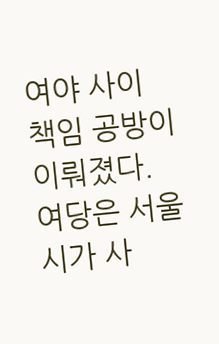여야 사이 책임 공방이 이뤄졌다.
여당은 서울시가 사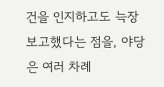건을 인지하고도 늑장보고했다는 점을, 야당은 여러 차례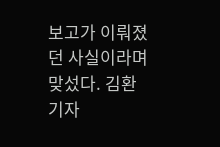보고가 이뤄졌던 사실이라며 맞섰다. 김환 기자